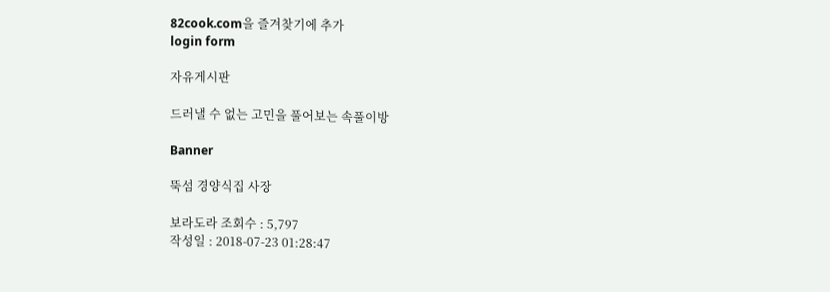82cook.com을 즐겨찾기에 추가
login form

자유게시판

드러낼 수 없는 고민을 풀어보는 속풀이방

Banner

뚝섬 경양식집 사장

보라도라 조회수 : 5,797
작성일 : 2018-07-23 01:28:47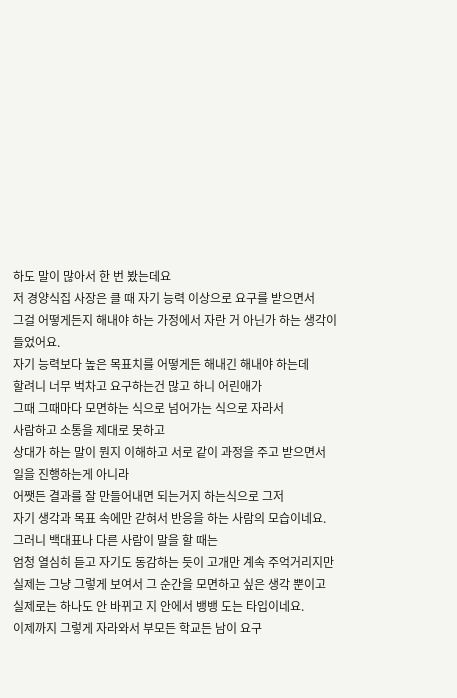하도 말이 많아서 한 번 봤는데요
저 경양식집 사장은 클 때 자기 능력 이상으로 요구를 받으면서
그걸 어떻게든지 해내야 하는 가정에서 자란 거 아닌가 하는 생각이 들었어요.
자기 능력보다 높은 목표치를 어떻게든 해내긴 해내야 하는데
할려니 너무 벅차고 요구하는건 많고 하니 어린애가
그때 그때마다 모면하는 식으로 넘어가는 식으로 자라서
사람하고 소통을 제대로 못하고
상대가 하는 말이 뭔지 이해하고 서로 같이 과정을 주고 받으면서 일을 진행하는게 아니라
어쨋든 결과를 잘 만들어내면 되는거지 하는식으로 그저
자기 생각과 목표 속에만 갇혀서 반응을 하는 사람의 모습이네요.
그러니 백대표나 다른 사람이 말을 할 때는
엄청 열심히 듣고 자기도 동감하는 듯이 고개만 계속 주억거리지만
실제는 그냥 그렇게 보여서 그 순간을 모면하고 싶은 생각 뿐이고
실제로는 하나도 안 바뀌고 지 안에서 뱅뱅 도는 타입이네요.
이제까지 그렇게 자라와서 부모든 학교든 남이 요구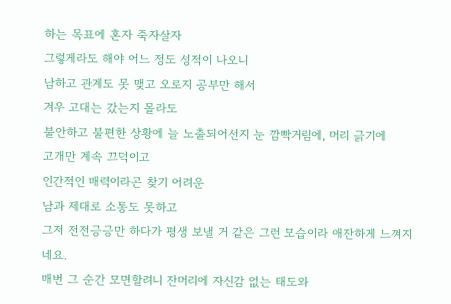하는 목표에 혼자 죽자살자
그렇게라도 해야 어느 정도 성적이 나오니
남하고 관계도 못 맺고 오로지 공부만 해서
겨우 고대는 갔는지 몰라도
불안하고 불편한 상황에 늘 노출되어선지 눈 깜빡거림에, 머리 긁기에
고개만 계속 끄덕이고
인간적인 매력이라곤 찾기 어려운
남과 제대로 소통도 못하고
그저 전전긍긍만 하다가 평생 보낼 거 같은 그런 모습이라 애잔하게 느껴지네요.
매번 그 순간 모면할려니 잔머리에 자신감 없는 태도와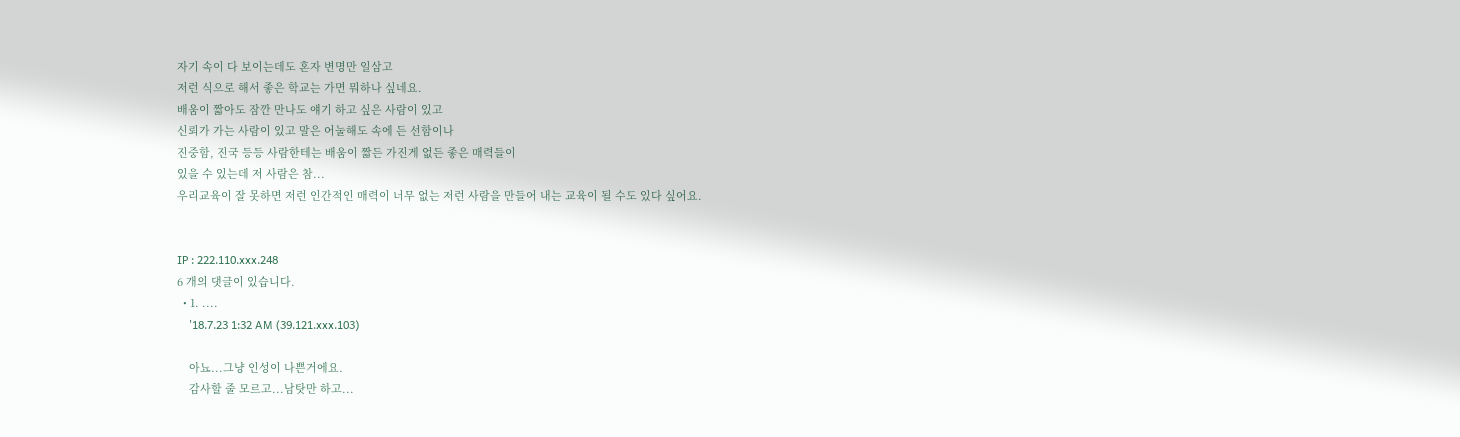자기 속이 다 보이는데도 혼자 변명만 일삼고
저런 식으로 해서 좋은 학교는 가면 뭐하나 싶네요.
배움이 짧아도 잠깐 만나도 얘기 하고 싶은 사람이 있고
신뢰가 가는 사람이 있고 말은 어눌해도 속에 든 선함이나
진중함, 진국 등등 사람한테는 배움이 짧든 가진게 없든 좋은 매력들이
있을 수 있는데 저 사람은 참...
우리교육이 잘 못하면 저런 인간적인 매력이 너무 없는 저런 사람을 만들어 내는 교육이 될 수도 있다 싶어요.


IP : 222.110.xxx.248
6 개의 댓글이 있습니다.
  • 1. ....
    '18.7.23 1:32 AM (39.121.xxx.103)

    아뇨...그냥 인성이 나쁜거에요.
    감사할 줄 모르고...남탓만 하고...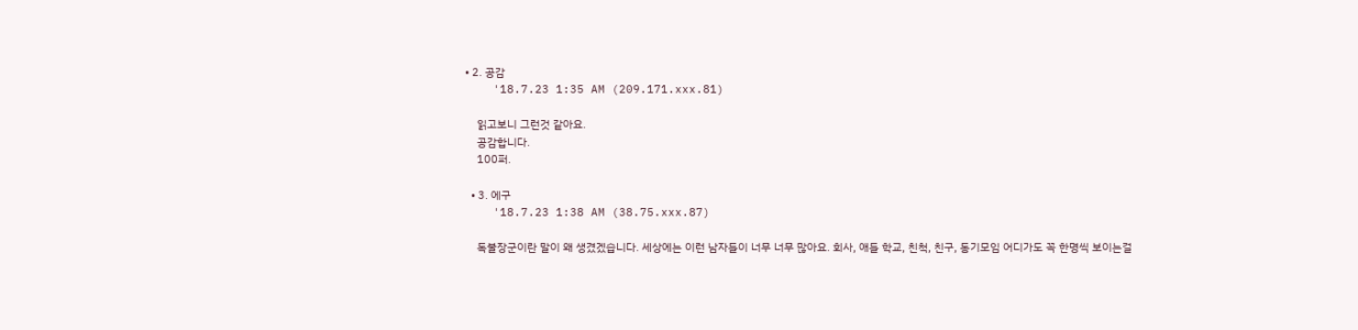• 2. 공감
    '18.7.23 1:35 AM (209.171.xxx.81)

    읽고보니 그런것 같아요.
    공감합니다.
    100퍼.

  • 3. 에구
    '18.7.23 1:38 AM (38.75.xxx.87)

    독불장군이란 말이 왜 생겼겠습니다. 세상에는 이런 남자들이 너무 너무 많아요. 회사, 애들 학교, 친척, 친구, 동기모임 어디가도 꼭 한명씩 보이는걸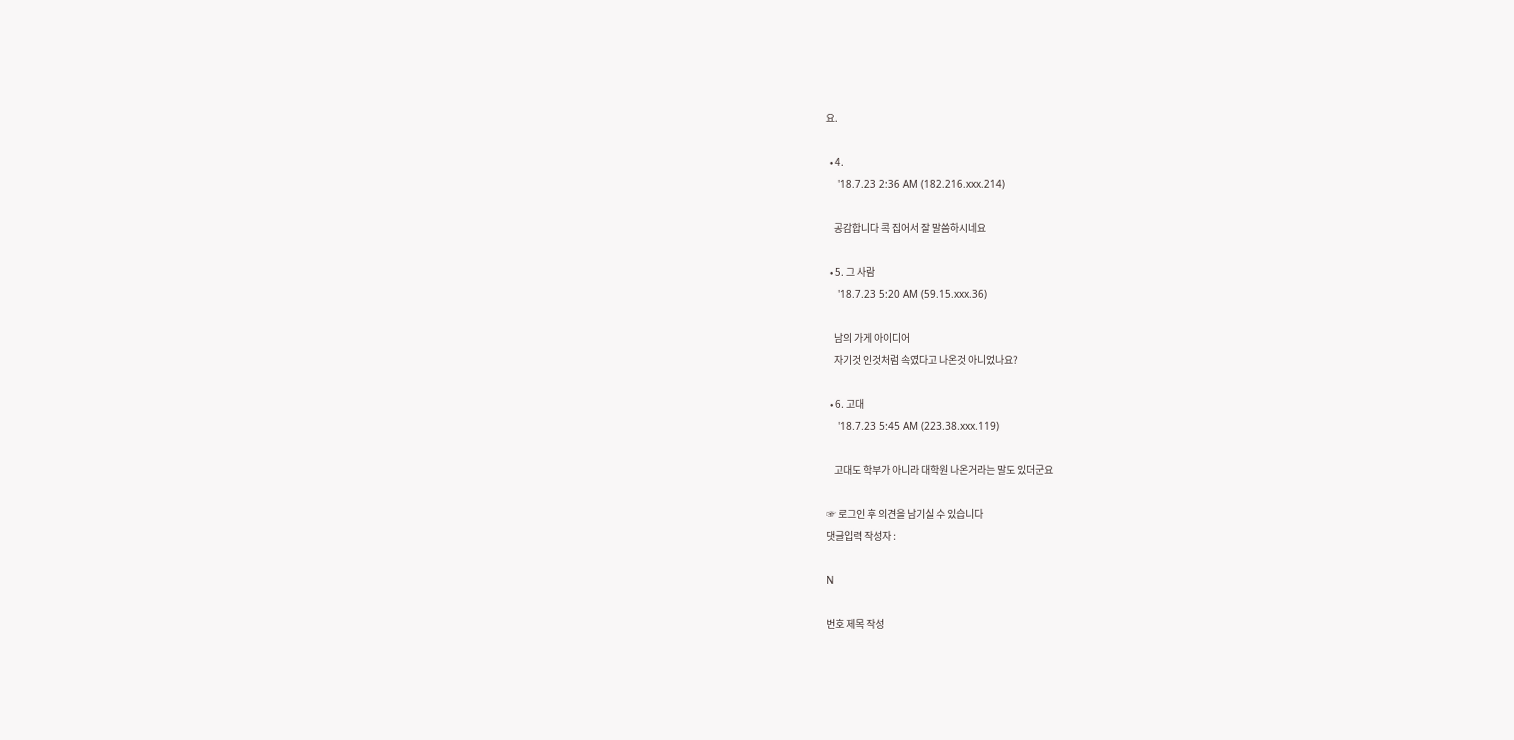요.

  • 4.
    '18.7.23 2:36 AM (182.216.xxx.214)

    공감합니다 콕 집어서 잘 말씀하시네요

  • 5. 그 사람
    '18.7.23 5:20 AM (59.15.xxx.36)

    남의 가게 아이디어
    자기것 인것처럼 속였다고 나온것 아니었나요?

  • 6. 고대
    '18.7.23 5:45 AM (223.38.xxx.119)

    고대도 학부가 아니라 대학원 나온거라는 말도 있더군요

☞ 로그인 후 의견을 남기실 수 있습니다
댓글입력 작성자 :

N

번호 제목 작성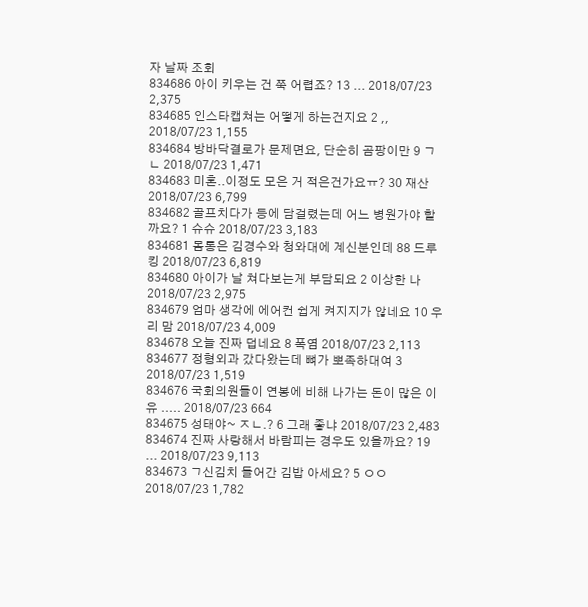자 날짜 조회
834686 아이 키우는 건 쭉 어렵죠? 13 ... 2018/07/23 2,375
834685 인스타캡쳐는 어떻게 하는건지요 2 ,, 2018/07/23 1,155
834684 방바닥결로가 문제면요, 단순히 곰팡이만 9 ㄱㄴ 2018/07/23 1,471
834683 미혼..이정도 모은 거 적은건가요ㅠ? 30 재산 2018/07/23 6,799
834682 골프치다가 등에 담걸렸는데 어느 병원가야 할까요? 1 슈슈 2018/07/23 3,183
834681 몸통은 김경수와 청와대에 계신분인데 88 드루킹 2018/07/23 6,819
834680 아이가 날 쳐다보는게 부담되요 2 이상한 나 2018/07/23 2,975
834679 엄마 생각에 에어컨 쉽게 켜지지가 않네요 10 우리 맘 2018/07/23 4,009
834678 오늘 진짜 덥네요 8 폭염 2018/07/23 2,113
834677 정형외과 갔다왔는데 뼈가 뽀족하대여 3 2018/07/23 1,519
834676 국회의원들이 연봉에 비해 나가는 돈이 많은 이유 ..... 2018/07/23 664
834675 성태야~ ㅈㄴ.? 6 그래 좋냐 2018/07/23 2,483
834674 진짜 사랑해서 바람피는 경우도 있을까요? 19 ... 2018/07/23 9,113
834673 ㄱ신김치 들어간 김밥 아세요? 5 ㅇㅇ 2018/07/23 1,782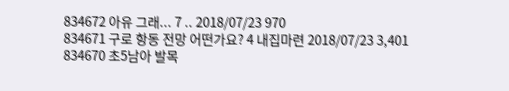834672 아유 그래... 7 .. 2018/07/23 970
834671 구로 항동 전망 어떤가요? 4 내집마련 2018/07/23 3,401
834670 초5남아 발목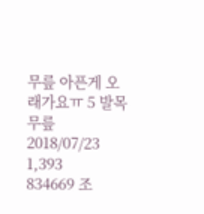무릎 아픈게 오래가요ㅠ 5 발목 무릎 2018/07/23 1,393
834669 조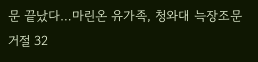문 끝났다…마린온 유가족, 청와대 늑장조문 거절 32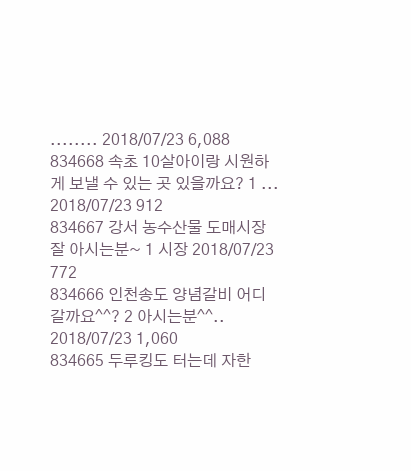........ 2018/07/23 6,088
834668 속초 10살아이랑 시원하게 보낼 수 있는 곳 있을까요? 1 ... 2018/07/23 912
834667 강서 농수산물 도매시장 잘 아시는분~ 1 시장 2018/07/23 772
834666 인천송도 양념갈비 어디갈까요^^? 2 아시는분^^.. 2018/07/23 1,060
834665 두루킹도 터는데 자한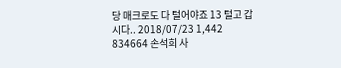당 매크로도 다 털어야죠 13 털고 갑시다.. 2018/07/23 1,442
834664 손석희 사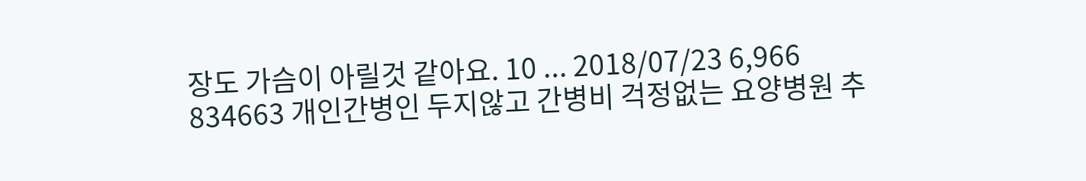장도 가슴이 아릴것 같아요. 10 ... 2018/07/23 6,966
834663 개인간병인 두지않고 간병비 걱정없는 요양병원 추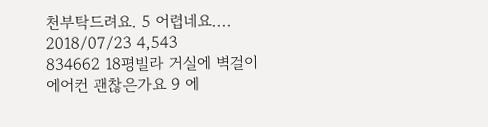천부탁드려요. 5 어렵네요.... 2018/07/23 4,543
834662 18평빌라 거실에 벽걸이에어컨 괜찮은가요 9 에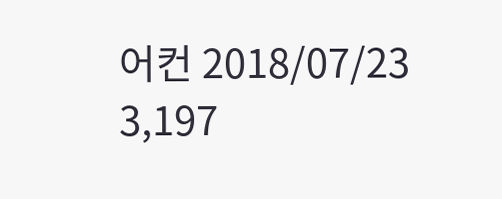어컨 2018/07/23 3,197